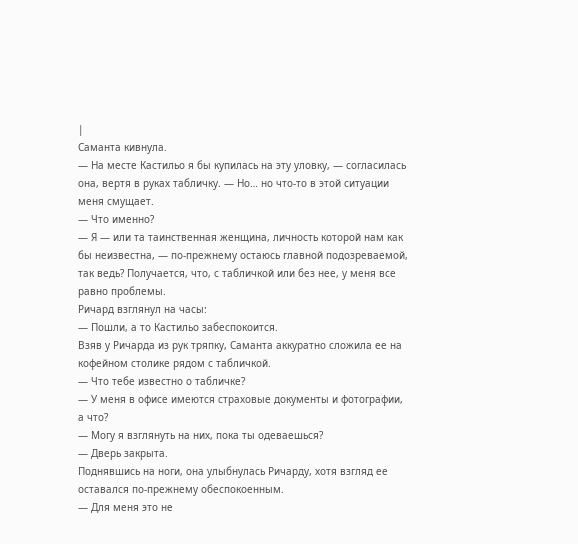|
Саманта кивнула.
— На месте Кастильо я бы купилась на эту уловку, — согласилась она, вертя в руках табличку. — Но… но что-то в этой ситуации меня смущает.
— Что именно?
— Я — или та таинственная женщина, личность которой нам как бы неизвестна, — по-прежнему остаюсь главной подозреваемой, так ведь? Получается, что, с табличкой или без нее, у меня все равно проблемы.
Ричард взглянул на часы:
— Пошли, а то Кастильо забеспокоится.
Взяв у Ричарда из рук тряпку, Саманта аккуратно сложила ее на кофейном столике рядом с табличкой.
— Что тебе известно о табличке?
— У меня в офисе имеются страховые документы и фотографии, а что?
— Могу я взглянуть на них, пока ты одеваешься?
— Дверь закрыта.
Поднявшись на ноги, она улыбнулась Ричарду, хотя взгляд ее оставался по-прежнему обеспокоенным.
— Для меня это не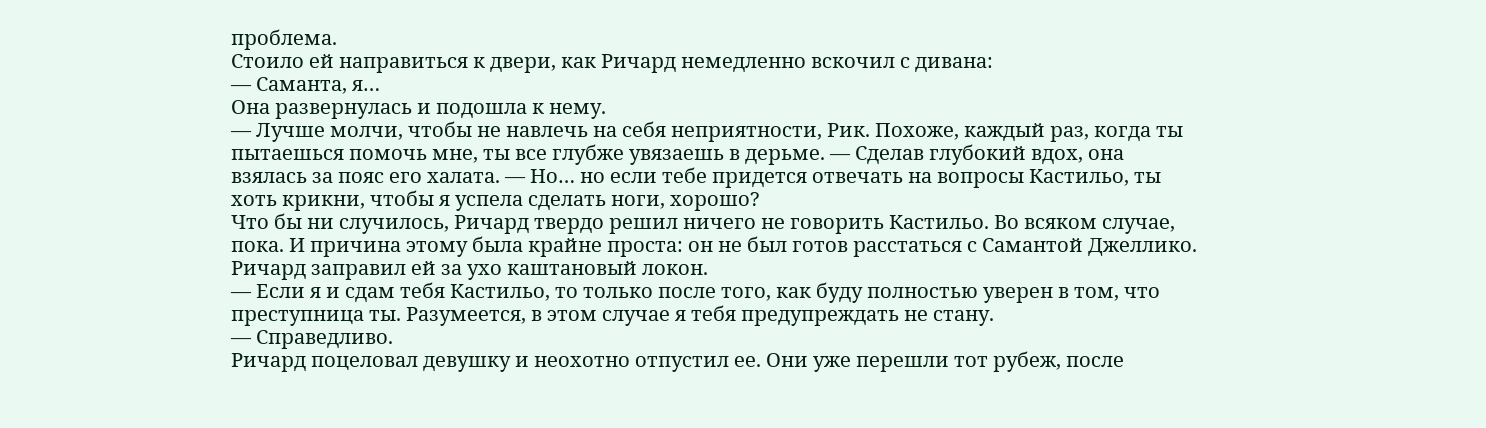проблема.
Стоило ей направиться к двери, как Ричард немедленно вскочил с дивана:
— Саманта, я…
Она развернулась и подошла к нему.
— Лучше молчи, чтобы не навлечь на себя неприятности, Рик. Похоже, каждый раз, когда ты пытаешься помочь мне, ты все глубже увязаешь в дерьме. — Сделав глубокий вдох, она взялась за пояс его халата. — Но… но если тебе придется отвечать на вопросы Кастильо, ты хоть крикни, чтобы я успела сделать ноги, хорошо?
Что бы ни случилось, Ричард твердо решил ничего не говорить Кастильо. Во всяком случае, пока. И причина этому была крайне проста: он не был готов расстаться с Самантой Джеллико. Ричард заправил ей за ухо каштановый локон.
— Если я и сдам тебя Кастильо, то только после того, как буду полностью уверен в том, что преступница ты. Разумеется, в этом случае я тебя предупреждать не стану.
— Справедливо.
Ричард поцеловал девушку и неохотно отпустил ее. Они уже перешли тот рубеж, после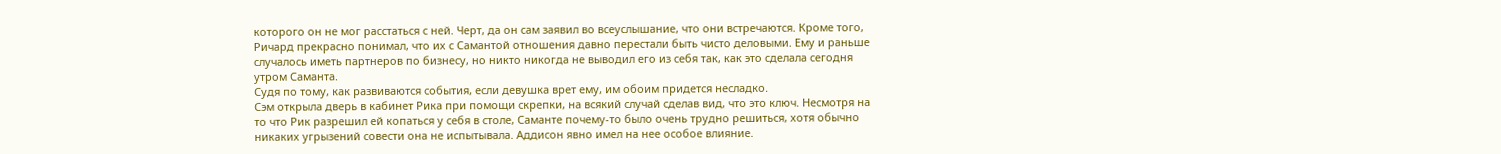которого он не мог расстаться с ней. Черт, да он сам заявил во всеуслышание, что они встречаются. Кроме того, Ричард прекрасно понимал, что их с Самантой отношения давно перестали быть чисто деловыми. Ему и раньше случалось иметь партнеров по бизнесу, но никто никогда не выводил его из себя так, как это сделала сегодня утром Саманта.
Судя по тому, как развиваются события, если девушка врет ему, им обоим придется несладко.
Сэм открыла дверь в кабинет Рика при помощи скрепки, на всякий случай сделав вид, что это ключ. Несмотря на то что Рик разрешил ей копаться у себя в столе, Саманте почему-то было очень трудно решиться, хотя обычно никаких угрызений совести она не испытывала. Аддисон явно имел на нее особое влияние.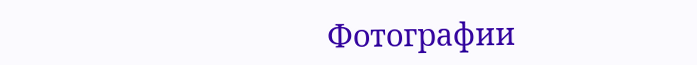Фотографии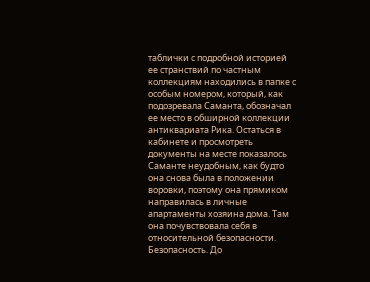таблички с подробной историей ее странствий по частным коллекциям находились в папке с особым номером, который, как подозревала Саманта, обозначал ее место в обширной коллекции антиквариата Рика. Остаться в кабинете и просмотреть документы на месте показалось Саманте неудобным, как будто она снова была в положении воровки, поэтому она прямиком направилась в личные апартаменты хозяина дома. Там она почувствовала себя в относительной безопасности.
Безопасность. До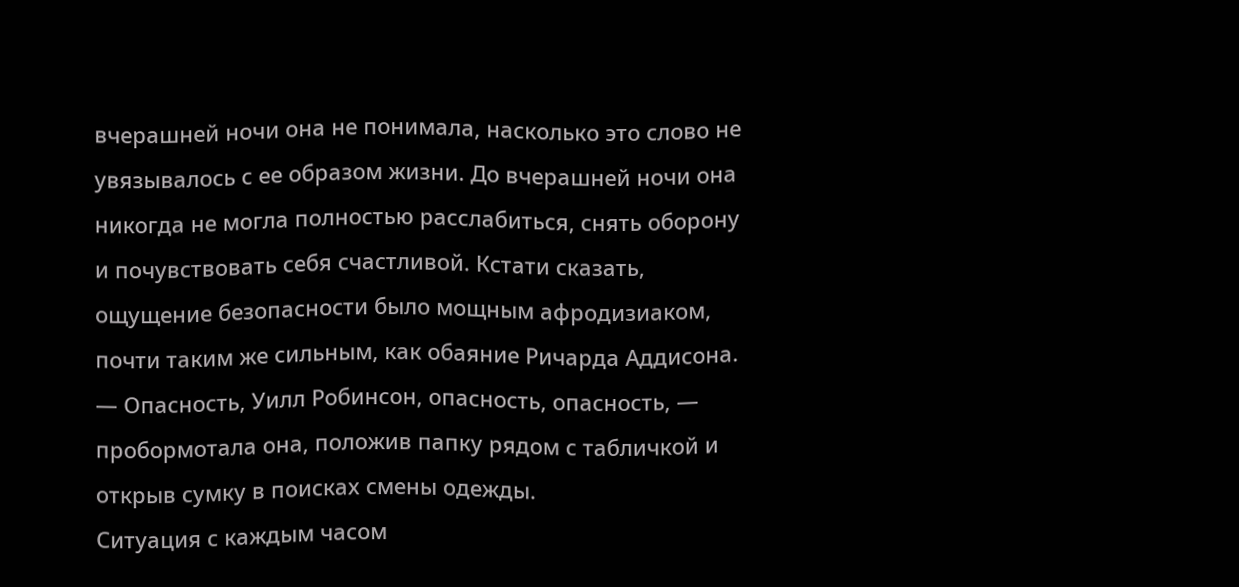вчерашней ночи она не понимала, насколько это слово не увязывалось с ее образом жизни. До вчерашней ночи она никогда не могла полностью расслабиться, снять оборону и почувствовать себя счастливой. Кстати сказать, ощущение безопасности было мощным афродизиаком, почти таким же сильным, как обаяние Ричарда Аддисона.
— Опасность, Уилл Робинсон, опасность, опасность, — пробормотала она, положив папку рядом с табличкой и открыв сумку в поисках смены одежды.
Ситуация с каждым часом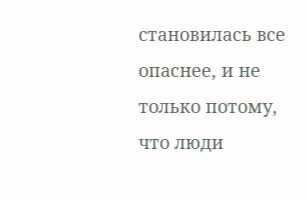становилась все опаснее, и не только потому, что люди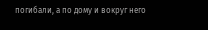погибали, а по дому и вокруг него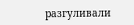разгуливали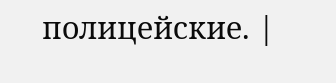полицейские. |